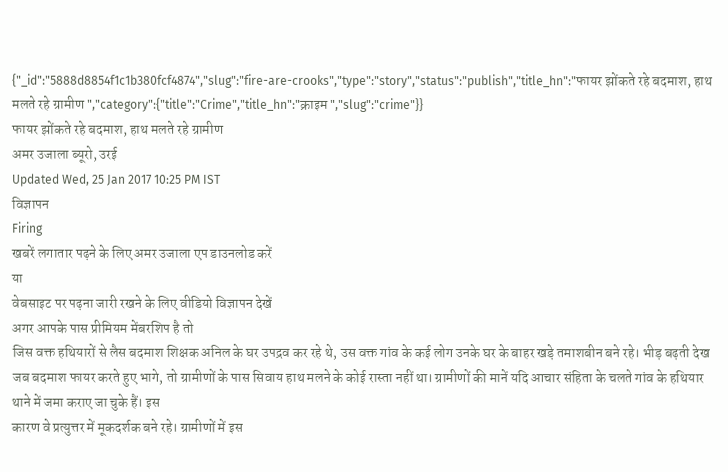{"_id":"5888d8854f1c1b380fcf4874","slug":"fire-are-crooks","type":"story","status":"publish","title_hn":"फायर झोंकते रहे बदमाश, हाथ मलते रहे ग्रामीण ","category":{"title":"Crime","title_hn":"क्राइम ","slug":"crime"}}
फायर झोंकते रहे बदमाश, हाथ मलते रहे ग्रामीण
अमर उजाला ब्यूरो, उरई
Updated Wed, 25 Jan 2017 10:25 PM IST
विज्ञापन
Firing
खबरें लगातार पढ़ने के लिए अमर उजाला एप डाउनलोड करें
या
वेबसाइट पर पढ़ना जारी रखने के लिए वीडियो विज्ञापन देखें
अगर आपके पास प्रीमियम मेंबरशिप है तो
जिस वक्त हथियारों से लैस बदमाश शिक्षक अनिल के घर उपद्रव कर रहे थे, उस वक्त गांव के कई लोग उनके घर के बाहर खड़े तमाशबीन बने रहे। भीड़ बढ़ती देख जब बदमाश फायर करते हुए भागे, तो ग्रामीणों के पास सिवाय हाथ मलने के कोई रास्ता नहीं था। ग्रामीणों की मानें यदि आचार संहिता के चलते गांव के हथियार थाने में जमा कराए जा चुके हैं। इस
कारण वे प्रत्युत्तर में मूकदर्शक बने रहे। ग्रामीणों में इस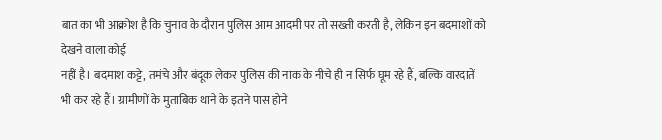बात का भी आक्रोश है कि चुनाव के दौरान पुलिस आम आदमी पर तो सख्ती करती है, लेकिन इन बदमाशों को देखने वाला कोई
नहीं है। बदमाश कट्टे, तमंचे और बंदूक लेकर पुलिस की नाक के नीचे ही न सिर्फ घूम रहे हैं, बल्कि वारदातें भी कर रहे हैं। ग्रामीणों के मुताबिक थाने के इतने पास होने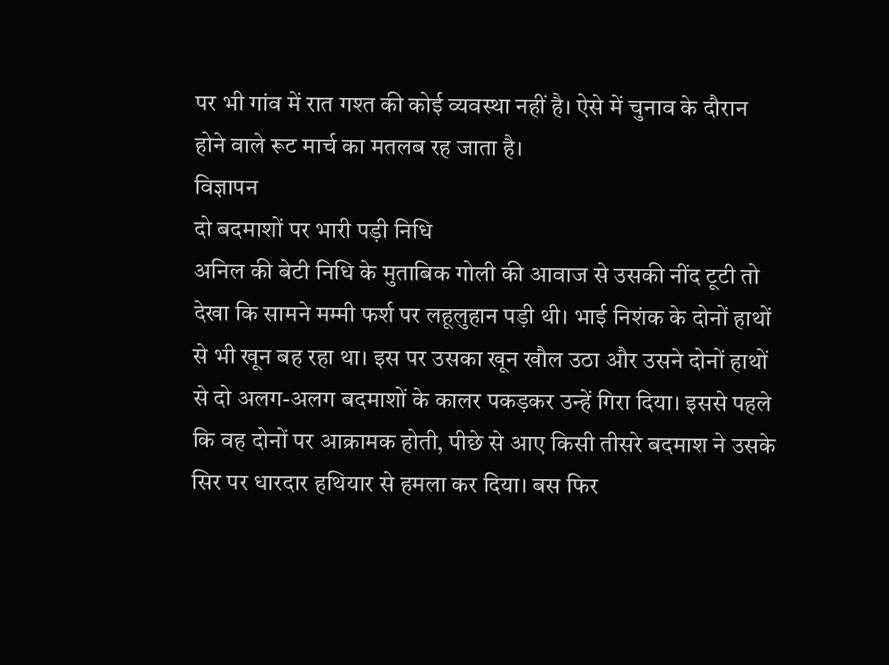पर भी गांव में रात गश्त की कोई व्यवस्था नहीं है। ऐसे में चुनाव के दौरान होने वाले रूट मार्च का मतलब रह जाता है।
विज्ञापन
दो बदमाशों पर भारी पड़ी निधि
अनिल की बेटी निधि के मुताबिक गोली की आवाज से उसकी नींद टूटी तो देखा कि सामने मम्मी फर्श पर लहूलुहान पड़ी थी। भाई निशंक के दोनों हाथों से भी खून बह रहा था। इस पर उसका खून खौल उठा और उसने दोनों हाथों से दो अलग-अलग बदमाशों के कालर पकड़कर उन्हें गिरा दिया। इससे पहले कि वह दोनों पर आक्रामक होती, पीछे से आए किसी तीसरे बदमाश ने उसके सिर पर धारदार हथियार से हमला कर दिया। बस फिर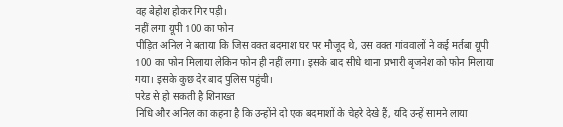वह बेहोश होकर गिर पड़ी।
नहीं लगा यूपी 100 का फोन
पीड़ित अनिल ने बताया कि जिस वक्त बदमाश घर पर मौजूद थे, उस वक्त गांववालों ने कई मर्तबा यूपी 100 का फोन मिलाया लेकिन फोन ही नहीं लगा। इसके बाद सीधे थाना प्रभारी बृजनेश को फोन मिलाया गया। इसके कुछ देर बाद पुलिस पहुंची।
परेड से हो सकती है शिनाख्त
निधि और अनिल का कहना है कि उन्होंने दो एक बदमाशों के चेहरे देखे हैं, यदि उन्हें सामने लाया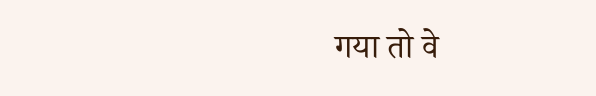गया तो वे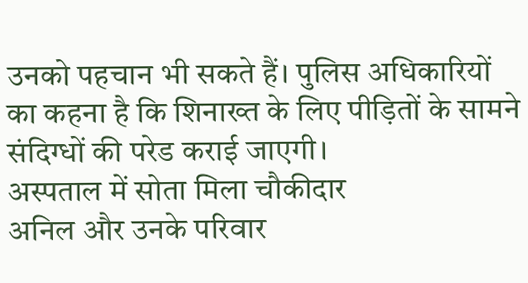उनको पहचान भी सकते हैं। पुलिस अधिकारियों का कहना है कि शिनाख्त के लिए पीड़ितों के सामने संदिग्धों की परेड कराई जाएगी।
अस्पताल में सोता मिला चौकीदार
अनिल और उनके परिवार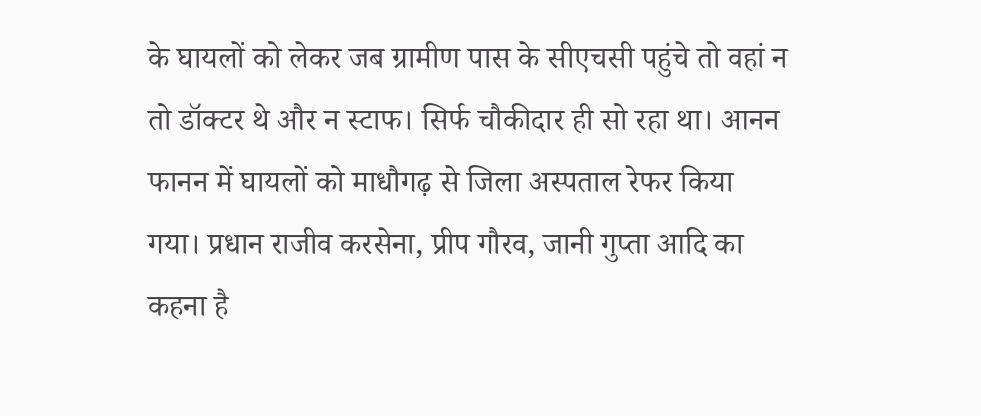के घायलों को लेकर जब ग्रामीण पास के सीएचसी पहुंचे तो वहां न तो डॉक्टर थे और न स्टाफ। सिर्फ चौकीदार ही सो रहा था। आनन फानन में घायलों को माधौगढ़ से जिला अस्पताल रेफर किया गया। प्रधान राजीव करसेना, प्रीप गौरव, जानी गुप्ता आदि का कहना है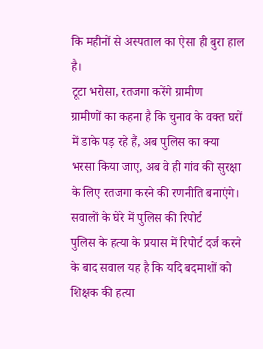कि महीनों से अस्पताल का ऐसा ही बुरा हाल है।
टूटा भरोसा, रतजगा करेंगे ग्रामीण
ग्रामीणों का कहना है कि चुनाव के वक्त घरों में डाके पड़ रहे हैं, अब पुलिस का क्या भरसा किया जाए, अब वे ही गांव की सुरक्षा के लिए रतजगा करने की रणनीति बनाएंगे।
सवालों के घेरे में पुलिस की रिपोर्ट
पुलिस के हत्या के प्रयास में रिपोर्ट दर्ज करने के बाद सवाल यह है कि यदि बदमाशों को शिक्षक की हत्या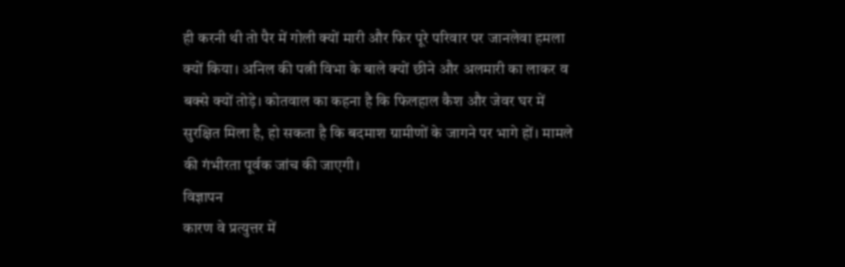ही करनी थी तो पैर में गोली क्यों मारी और फिर पूरे परिवार पर जानलेवा हमला क्यों किया। अनिल की पत्नी विभा के बाले क्यों छीने और अलमारी का लाकर व बक्से क्यों तोड़े। कोतवाल का कहना है कि फिलहाल कैश और जेवर घर में सुरक्षित मिला है, हो सकता है कि बदमाश ग्रामीणों के जागने पर भागे हों। मामले की गंभीरता पूर्वक जांच की जाएगी।
विज्ञापन
कारण वे प्रत्युत्तर में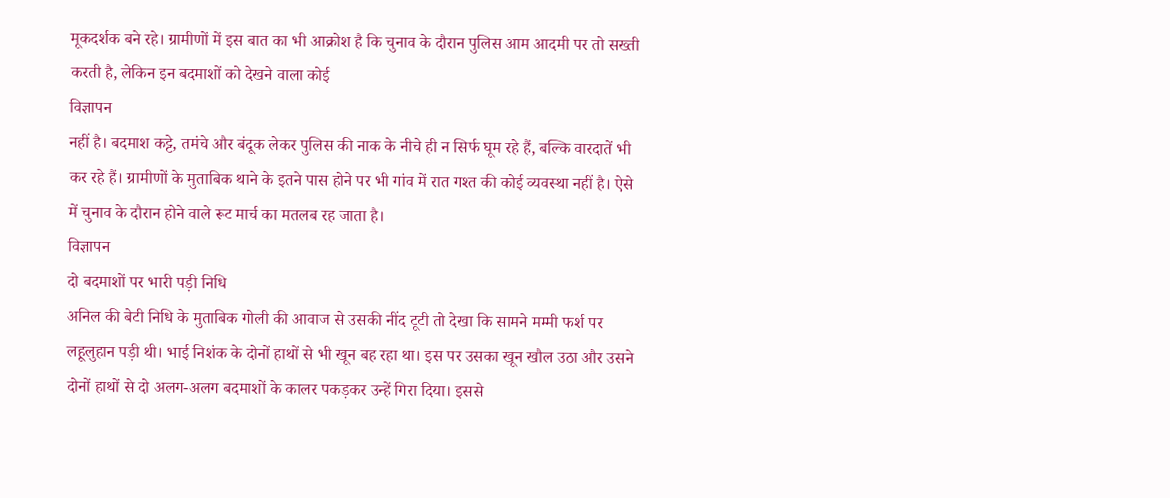मूकदर्शक बने रहे। ग्रामीणों में इस बात का भी आक्रोश है कि चुनाव के दौरान पुलिस आम आदमी पर तो सख्ती करती है, लेकिन इन बदमाशों को देखने वाला कोई
विज्ञापन
नहीं है। बदमाश कट्टे, तमंचे और बंदूक लेकर पुलिस की नाक के नीचे ही न सिर्फ घूम रहे हैं, बल्कि वारदातें भी कर रहे हैं। ग्रामीणों के मुताबिक थाने के इतने पास होने पर भी गांव में रात गश्त की कोई व्यवस्था नहीं है। ऐसे में चुनाव के दौरान होने वाले रूट मार्च का मतलब रह जाता है।
विज्ञापन
दो बदमाशों पर भारी पड़ी निधि
अनिल की बेटी निधि के मुताबिक गोली की आवाज से उसकी नींद टूटी तो देखा कि सामने मम्मी फर्श पर लहूलुहान पड़ी थी। भाई निशंक के दोनों हाथों से भी खून बह रहा था। इस पर उसका खून खौल उठा और उसने दोनों हाथों से दो अलग-अलग बदमाशों के कालर पकड़कर उन्हें गिरा दिया। इससे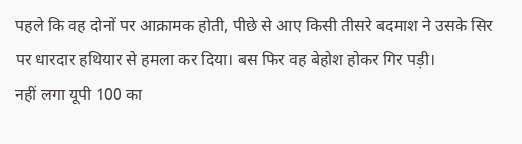पहले कि वह दोनों पर आक्रामक होती, पीछे से आए किसी तीसरे बदमाश ने उसके सिर पर धारदार हथियार से हमला कर दिया। बस फिर वह बेहोश होकर गिर पड़ी।
नहीं लगा यूपी 100 का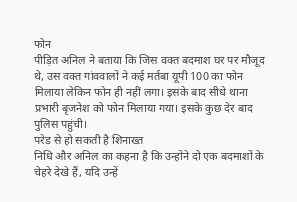फोन
पीड़ित अनिल ने बताया कि जिस वक्त बदमाश घर पर मौजूद थे, उस वक्त गांववालों ने कई मर्तबा यूपी 100 का फोन मिलाया लेकिन फोन ही नहीं लगा। इसके बाद सीधे थाना प्रभारी बृजनेश को फोन मिलाया गया। इसके कुछ देर बाद पुलिस पहुंची।
परेड से हो सकती है शिनाख्त
निधि और अनिल का कहना है कि उन्होंने दो एक बदमाशों के चेहरे देखे हैं, यदि उन्हें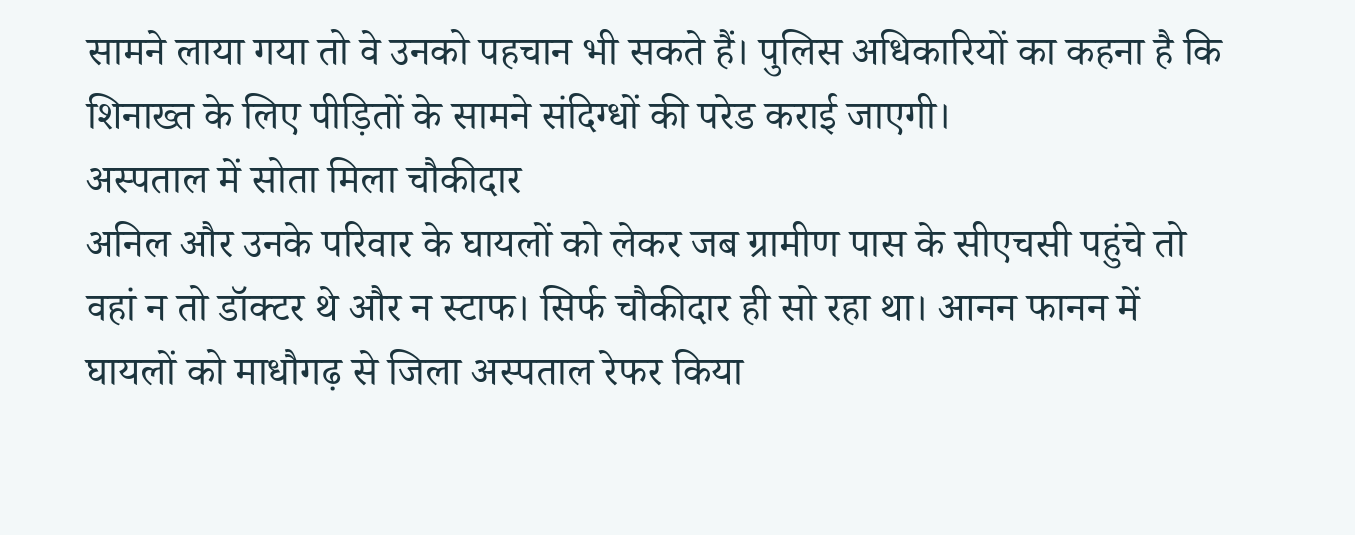सामने लाया गया तो वे उनको पहचान भी सकते हैं। पुलिस अधिकारियों का कहना है कि शिनाख्त के लिए पीड़ितों के सामने संदिग्धों की परेड कराई जाएगी।
अस्पताल में सोता मिला चौकीदार
अनिल और उनके परिवार के घायलों को लेकर जब ग्रामीण पास के सीएचसी पहुंचे तो वहां न तो डॉक्टर थे और न स्टाफ। सिर्फ चौकीदार ही सो रहा था। आनन फानन में घायलों को माधौगढ़ से जिला अस्पताल रेफर किया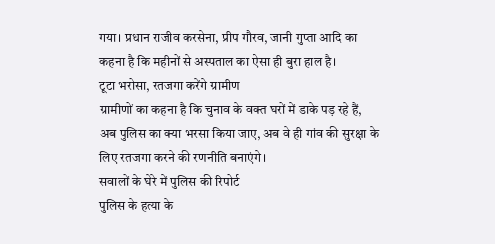गया। प्रधान राजीव करसेना, प्रीप गौरव, जानी गुप्ता आदि का कहना है कि महीनों से अस्पताल का ऐसा ही बुरा हाल है।
टूटा भरोसा, रतजगा करेंगे ग्रामीण
ग्रामीणों का कहना है कि चुनाव के वक्त घरों में डाके पड़ रहे हैं, अब पुलिस का क्या भरसा किया जाए, अब वे ही गांव की सुरक्षा के लिए रतजगा करने की रणनीति बनाएंगे।
सवालों के घेरे में पुलिस की रिपोर्ट
पुलिस के हत्या के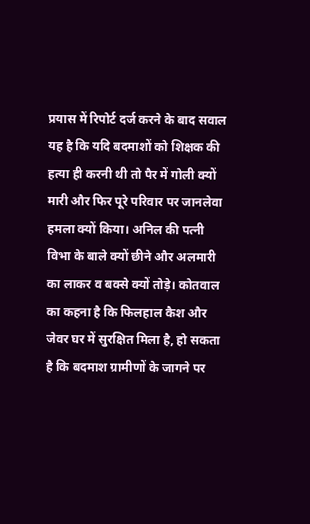प्रयास में रिपोर्ट दर्ज करने के बाद सवाल यह है कि यदि बदमाशों को शिक्षक की हत्या ही करनी थी तो पैर में गोली क्यों मारी और फिर पूरे परिवार पर जानलेवा हमला क्यों किया। अनिल की पत्नी विभा के बाले क्यों छीने और अलमारी का लाकर व बक्से क्यों तोड़े। कोतवाल का कहना है कि फिलहाल कैश और जेवर घर में सुरक्षित मिला है, हो सकता है कि बदमाश ग्रामीणों के जागने पर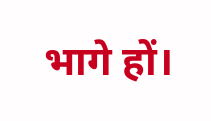भागे हों।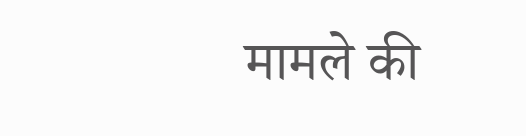मामले की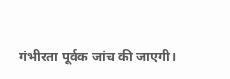गंभीरता पूर्वक जांच की जाएगी।